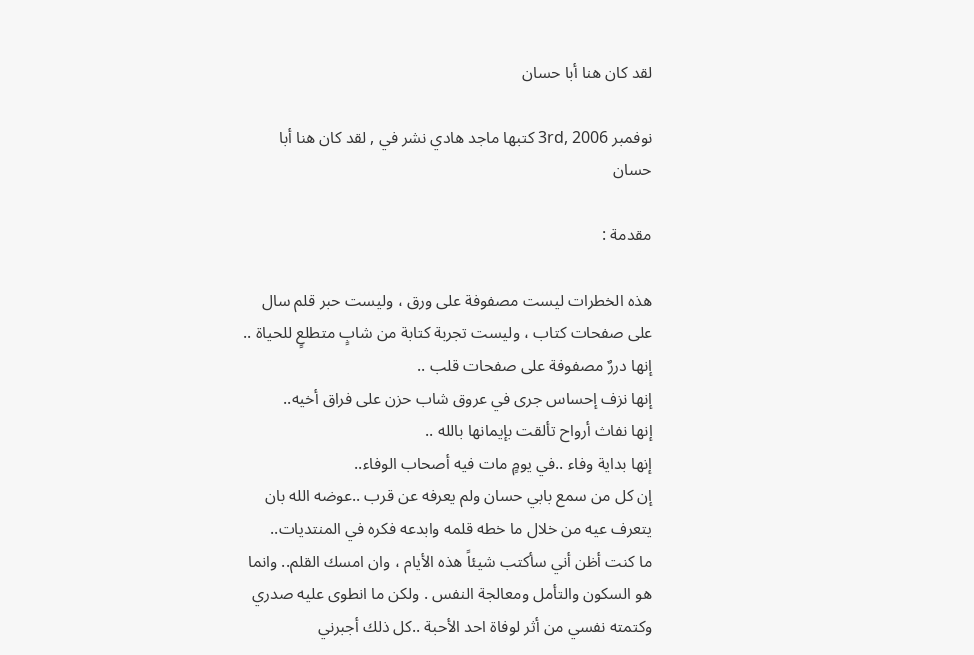لقد كان هنا أبا حسان

نوفمبر 3rd, 2006 كتبها ماجد هادي نشر في , لقد كان هنا أبا حسان

مقدمة :

هذه الخطرات ليست مصفوفة على ورق ، وليست حبر قلم سال على صفحات كتاب ، وليست تجربة كتابة من شابٍ متطلعٍ للحياة ..
إنها دررٌ مصفوفة على صفحات قلب ..
إنها نزف إحساس جرى في عروق شاب حزن على فراق أخيه..
إنها نفاث أرواح تألقت بإيمانها بالله ..
إنها بداية وفاء ..في يومٍ مات فيه أصحاب الوفاء..
إن كل من سمع بابي حسان ولم يعرفه عن قرب ..عوضه الله بان يتعرف عيه من خلال ما خطه قلمه وابدعه فكره في المنتديات..
ما كنت أظن أني سأكتب شيئاً هذه الأيام ، وان امسك القلم.. وانما هو السكون والتأمل ومعالجة النفس . ولكن ما انطوى عليه صدري وكتمته نفسي من أثر لوفاة احد الأحبة ..كل ذلك أجبرني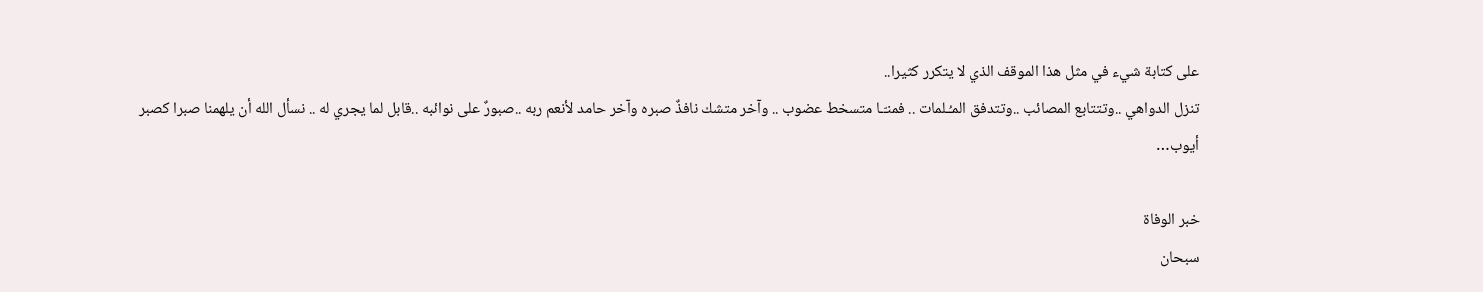على كتابة شيء في مثل هذا الموقف الذي لا يتكرر كثيرا..
تنزل الدواهي ..وتتتابع المصائب ..وتتدفق المـُـلمات .. فمنـّـا متسخط عضوب .. وآخر متشك نافذٌ صبره وآخر حامد لأنعم ربه ..صبورٌ على نوائبه ..قابل لما يجري له .. نسأل الله أن يلهمنا صبرا كصبر أيوب…

خبر الوفاة
سبحان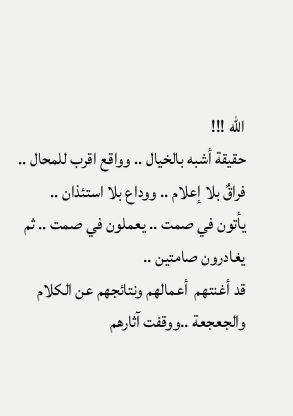الله !!!
حقيقة أشبه بالخيال .. وواقع اقرب للمحال ..
فراقٌ بلا إعلام .. ووداع بلا استئذان ..
يأتون في صمت .. يعملون في صمت .. ثم يغادرون صامتين ..
قد أغنتهم  أعمالهم ونتائجهم عن الكلام والجعجعة ..ووقفت آثارهم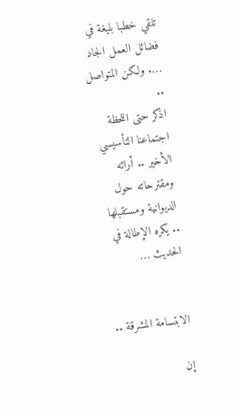تلقي خطبا بليغة في فضائل العمل الجاد …. ولكن المتواصل ..
اذكر حتى اللحظة اجتماعنا التأسيسي الأخير .. أرائه ومقترحاته حول الديوانية ومستقبلها .. يكره الإطالة في الحديث …


الابتسامة المشرقة ..

إن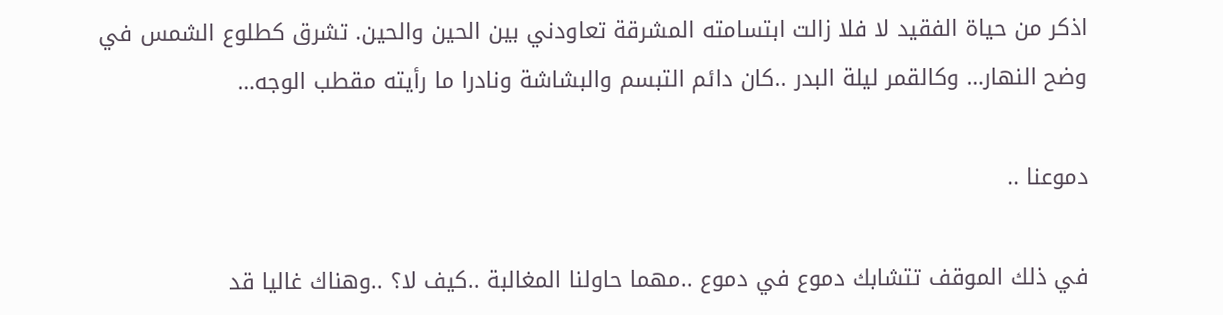اذكر من حياة الفقيد لا فلا زالت ابتسامته المشرقة تعاودني بين الحين والحين. تشرق كطلوع الشمس في وضح النهار… وكالقمر ليلة البدر ..كان دائم التبسم والبشاشة ونادرا ما رأيته مقطب الوجه…

دموعنا ..

في ذلك الموقف تتشابك دموع في دموع ..مهما حاولنا المغالبة ..كيف لا؟ ..وهناك غاليا قد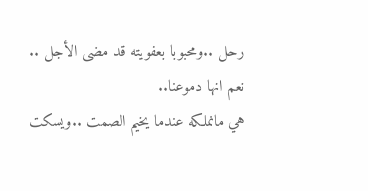رحل ..ومحبوبا بعفويته قد مضى الأجل ..
نعم انها دموعنا..
هي مانملكه عندما يخيم الصمت ..ويسكت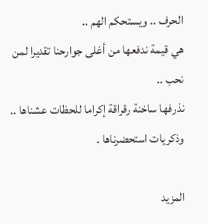الحرف .. ويستحكم الهم ..
هي قيمة ندفعها من أغلى جوارحنا تقديرا لمن نحب ..
نذرفها ساخنة رقراقة إكراما للحظات عشناها .. وذكريات استحضرناها .

المزيد